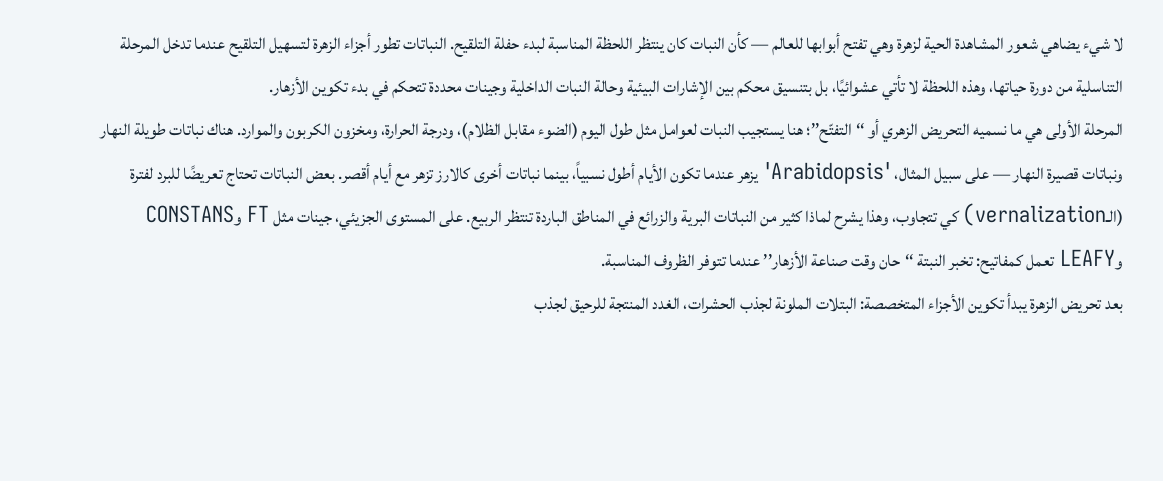لا شيء يضاهي شعور المشاهدة الحية لزهرة وهي تفتح أبوابها للعالم — كأن النبات كان ينتظر اللحظة المناسبة لبدء حفلة التلقيح. النباتات تطور أجزاء الزهرة لتسهيل التلقيح عندما تدخل المرحلة التناسلية من دورة حياتها، وهذه اللحظة لا تأتي عشوائيًا، بل بتنسيق محكم بين الإشارات البيئية وحالة النبات الداخلية وجينات محددة تتحكم في بدء تكوين الأزهار.
المرحلة الأولى هي ما نسميه التحريض الزهري أو ‘‘التفتّح’’؛ هنا يستجيب النبات لعوامل مثل طول اليوم (الضوء مقابل الظلام)، ودرجة الحرارة، ومخزون الكربون والموارد. هناك نباتات طويلة النهار ونباتات قصيرة النهار — على سبيل المثال، 'Arabidopsis' يزهر عندما تكون الأيام أطول نسبياً، بينما نباتات أخرى كالارز تزهر مع أيام أقصر. بعض النباتات تحتاج تعريضًا للبرد لفترة (الـvernalization) كي تتجاوب، وهذا يشرح لماذا كثير من النباتات البرية والزرائع في المناطق الباردة تنتظر الربيع. على المستوى الجزيئي، جينات مثل FT وCONSTANS وLEAFY تعمل كمفاتيح: تخبر النبتة ‘‘حان وقت صناعة الأزهار’’ عندما تتوفر الظروف المناسبة.
بعد تحريض الزهرة يبدأ تكوين الأجزاء المتخصصة: البتلات الملونة لجذب الحشرات، الغدد المنتجة للرحيق لجذب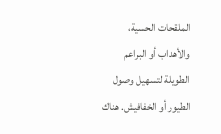الملقحات الحسية، والأهداب أو البراعم الطويلة لتسهيل وصول الطيور أو الخفافيش. هناك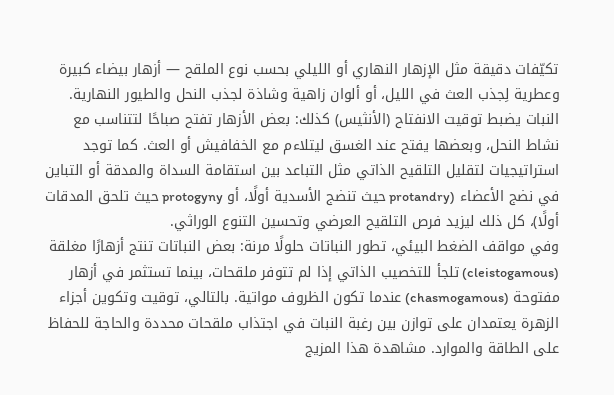تكيّفات دقيقة مثل الإزهار النهاري أو الليلي بحسب نوع الملقح — أزهار بيضاء كبيرة وعطرية لِجذب العث في الليل، أو ألوان زاهية وشاذة لجذب النحل والطيور النهارية. النبات يضبط توقيت الانفتاح (الأنثيس) كذلك: بعض الأزهار تفتح صباحًا لتتناسب مع نشاط النحل، وبعضها يفتح عند الغسق ليتلاءم مع الخفافيش أو العث. كما توجد استراتيجيات لتقليل التلقيح الذاتي مثل التباعد بين استقامة السداة والمدقة أو التباين في نضج الأعضاء (protandry حيث تنضج الأسدية أولًا، أو protogyny حيث تلحق المدقات أولًا)، كل ذلك ليزيد فرص التلقيح العرضي وتحسين التنوع الوراثي.
وفي مواقف الضغط البيئي، تطور النباتات حلولًا مرنة: بعض النباتات تنتج أزهارًا مغلقة (cleistogamous) تلجأ للتخصيب الذاتي إذا لم تتوفر ملقحات، بينما تستثمر في أزهار مفتوحة (chasmogamous) عندما تكون الظروف مواتية. بالتالي، توقيت وتكوين أجزاء الزهرة يعتمدان على توازن بين رغبة النبات في اجتذاب ملقحات محددة والحاجة للحفاظ على الطاقة والموارد. مشاهدة هذا المزيج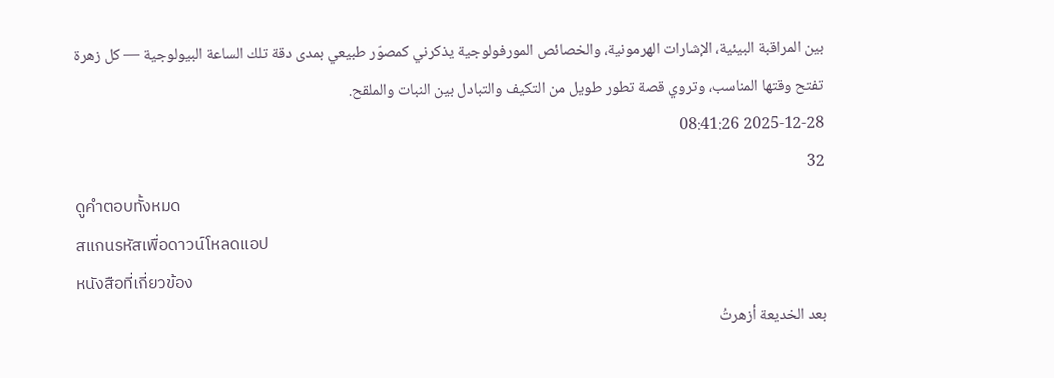بين المراقبة البيئية، الإشارات الهرمونية، والخصائص المورفولوجية يذكرني كمصوّر طبيعي بمدى دقة تلك الساعة البيولوجية — كل زهرة تفتح وقتها المناسب، وتروي قصة تطور طويل من التكيف والتبادل بين النبات والملقح.
2025-12-28 08:41:26
32
ดูคำตอบทั้งหมด
สแกนรหัสเพื่อดาวน์โหลดแอป
หนังสือที่เกี่ยวข้อง
بعد الخديعة أزهرتُ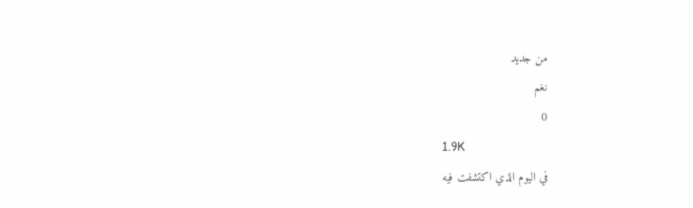من جديد
نغم
0
1.9K
في اليوم الذي اكتشفت فيه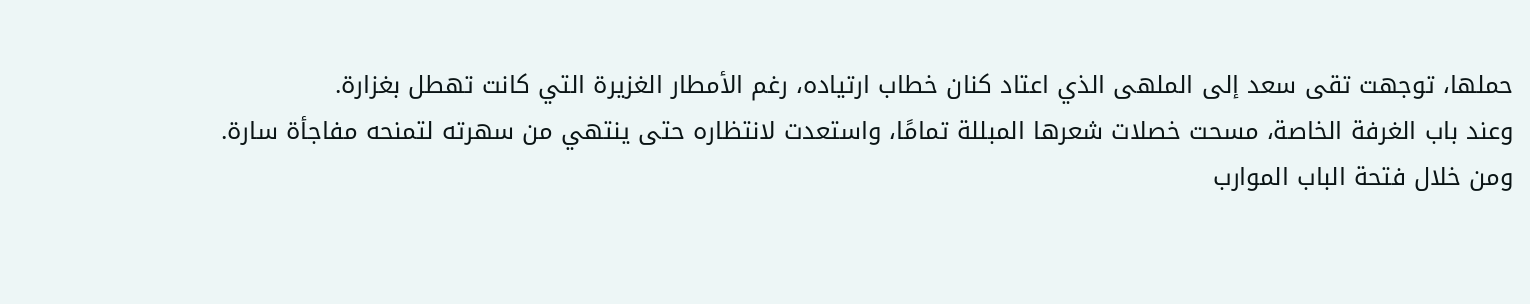حملها، توجهت تقى سعد إلى الملهى الذي اعتاد كنان خطاب ارتياده، رغم الأمطار الغزيرة التي كانت تهطل بغزارة.
وعند باب الغرفة الخاصة، مسحت خصلات شعرها المبللة تمامًا، واستعدت لانتظاره حتى ينتهي من سهرته لتمنحه مفاجأة سارة.
ومن خلال فتحة الباب الموارب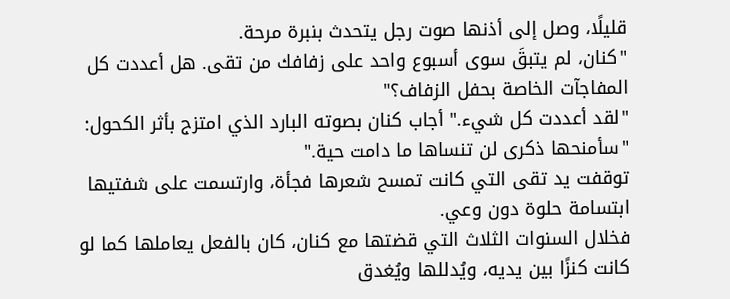قليلًا، وصل إلى أذنها صوت رجل يتحدث بنبرة مرحة.
"كنان، لم يتبقَ سوى أسبوع واحد على زفافك من تقى. هل أعددت كل المفاجآت الخاصة بحفل الزفاف؟"
"لقد أعددت كل شيء." أجاب كنان بصوته البارد الذي امتزج بأثر الكحول: "سأمنحها ذكرى لن تنساها ما دامت حية."
توقفت يد تقى التي كانت تمسح شعرها فجأة، وارتسمت على شفتيها ابتسامة حلوة دون وعي.
فخلال السنوات الثلاث التي قضتها مع كنان، كان بالفعل يعاملها كما لو كانت كنزًا بين يديه، ويُدللها ويُغدق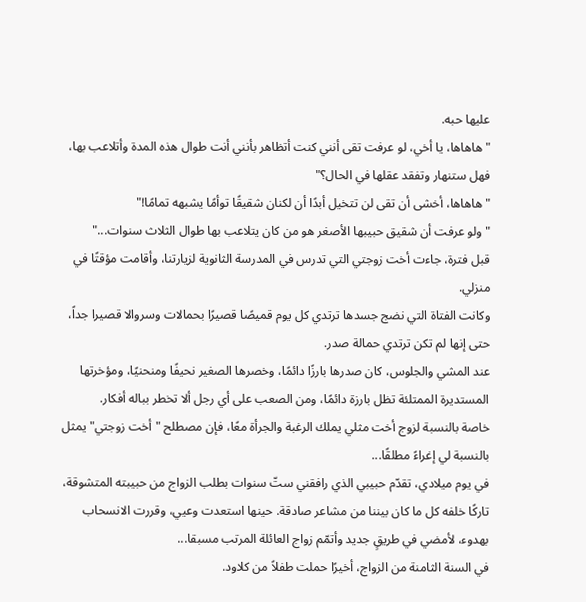عليها حبه.
"هاهاها، يا أخي، لو عرفت تقى أنني كنت أتظاهر بأنني أنت طوال هذه المدة وأتلاعب بها، فهل ستنهار وتفقد عقلها في الحال؟"
"هاهاها، أخشى أن تقى لن تتخيل أبدًا أن لكنان شقيقًا توأمًا يشبهه تمامًا!"
"ولو عرفت أن شقيق حبيبها الأصغر هو من كان يتلاعب بها طوال الثلاث سنوات..."
قبل فترة، جاءت أخت زوجتي التي تدرس في المدرسة الثانوية لزيارتنا، وأقامت مؤقتًا في منزلي.
وكانت الفتاة التي نضج جسدها ترتدي كل يوم قميصًا قصيرًا بحمالات وسروالا قصيرا جداً، حتى إنها لم تكن ترتدي حمالة صدر.
عند المشي والجلوس، كان صدرها بارزًا دائمًا، وخصرها الصغير نحيفًا ومنحنيًا، ومؤخرتها المستديرة الممتلئة تظل بارزة دائمًا، ومن الصعب على أي رجل ألا تخطر بباله أفكار.
خاصة بالنسبة لزوج أخت مثلي يملك الرغبة والجرأة معًا، فإن مصطلح "أخت زوجتي" يمثل بالنسبة لي إغراءً مطلقًا...
في يوم ميلادي، تقدّم حبيبي الذي رافقني ستّ سنوات بطلب الزواج من حبيبته المتشوقة، تاركًا خلفه كل ما كان بيننا من مشاعر صادقة. حينها استعدت وعيي، وقررت الانسحاب بهدوء، لأمضي في طريقٍ جديد وأتمّم زواج العائلة المرتب مسبقا...
في السنة الثامنة من الزواج، أخيرًا حملت طفلاً من كلاود.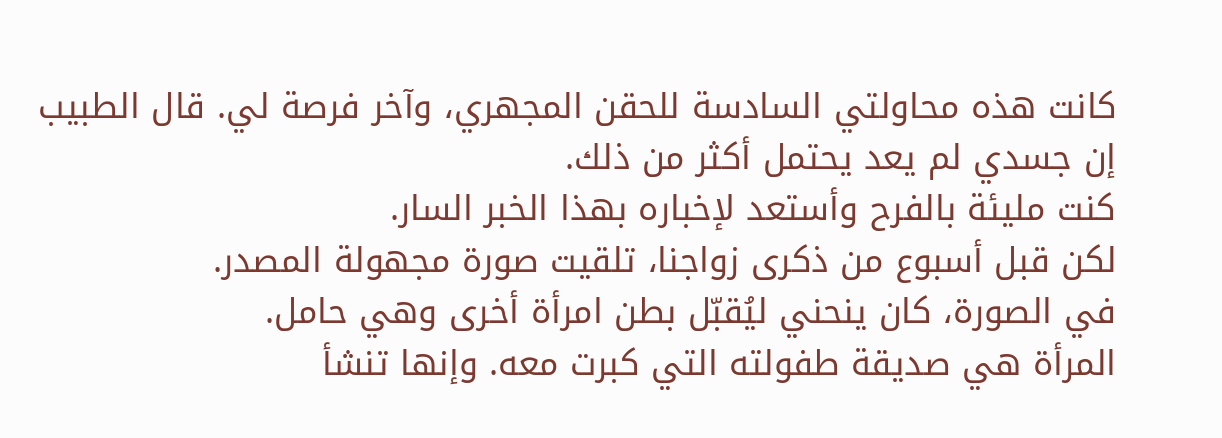كانت هذه محاولتي السادسة للحقن المجهري، وآخر فرصة لي. قال الطبيب إن جسدي لم يعد يحتمل أكثر من ذلك.
كنت مليئة بالفرح وأستعد لإخباره بهذا الخبر السار.
لكن قبل أسبوع من ذكرى زواجنا، تلقيت صورة مجهولة المصدر.
في الصورة، كان ينحني ليُقبّل بطن امرأة أخرى وهي حامل.
المرأة هي صديقة طفولته التي كبرت معه. وإنها تنشأ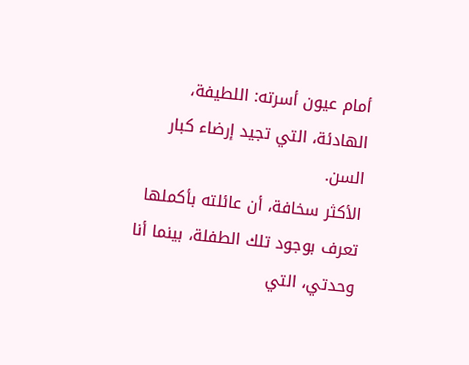أمام عيون أسرته: اللطيفة، الهادئة، التي تجيد إرضاء كبار السن.
الأكثر سخافة، أن عائلته بأكملها تعرف بوجود تلك الطفلة، بينما أنا وحدتي، التي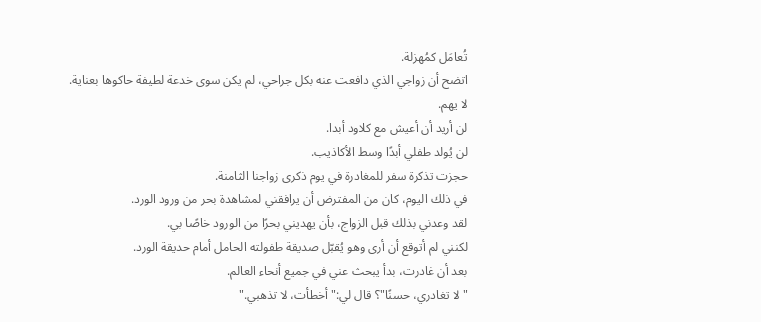تُعامَل كمُهزلة.
اتضح أن زواجي الذي دافعت عنه بكل جراحي، لم يكن سوى خدعة لطيفة حاكوها بعناية.
لا يهم.
لن أريد أن أعيش مع كلاود أبدا.
لن يُولد طفلي أبدًا وسط الأكاذيب.
حجزت تذكرة سفر للمغادرة في يوم ذكرى زواجنا الثامنة.
في ذلك اليوم، كان من المفترض أن يرافقني لمشاهدة بحر من ورود الورد.
لقد وعدني بذلك قبل الزواج، بأن يهديني بحرًا من الورود خاصًا بي.
لكنني لم أتوقع أن أرى وهو يُقبّل صديقة طفولته الحامل أمام حديقة الورد.
بعد أن غادرت، بدأ يبحث عني في جميع أنحاء العالم.
"لا تغادري، حسنًا"؟ قال لي:" أخطأت، لا تذهبي."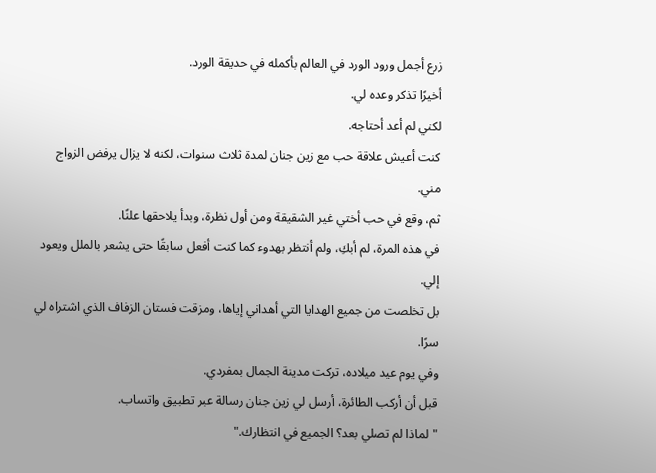زرع أجمل ورود الورد في العالم بأكمله في حديقة الورد.
أخيرًا تذكر وعده لي.
لكني لم أعد أحتاجه.
كنت أعيش علاقة حب مع زين جنان لمدة ثلاث سنوات، لكنه لا يزال يرفض الزواج مني.
ثم، وقع في حب أختي غير الشقيقة ومن أول نظرة، وبدأ يلاحقها علنًا.
في هذه المرة، لم أبكِ، ولم أنتظر بهدوء كما كنت أفعل سابقًا حتى يشعر بالملل ويعود إلي.
بل تخلصت من جميع الهدايا التي أهداني إياها، ومزقت فستان الزفاف الذي اشتراه لي سرًا.
وفي يوم عيد ميلاده، تركت مدينة الجمال بمفردي.
قبل أن أركب الطائرة، أرسل لي زين جنان رسالة عبر تطبيق واتساب.
"لماذا لم تصلي بعد؟ الجميع في انتظارك."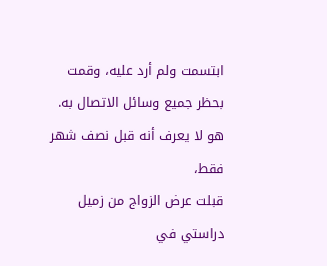ابتسمت ولم أرد عليه، وقمت بحظر جميع وسائل الاتصال به.
هو لا يعرف أنه قبل نصف شهر فقط،
قبلت عرض الزواج من زميل دراستي في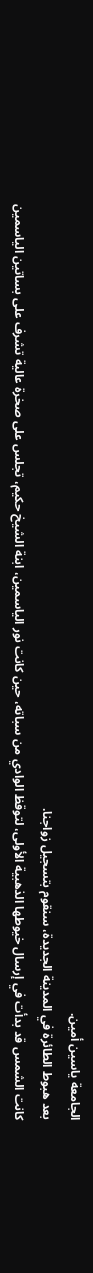الجامعة ياسين أمين.
بعد هبوط الطائرة في المدينة الجديدة، سنقوم بتسجيل زواجنا.
كانت الشمس قد بدأت في إرسال خيوطها الذهبية الأولى، لتوقظ الوادي من سباته، حين كانت نور الياسمين، ابنة الشيخ حكيم، تجلس على صخرة عالية تشرف على بساتين الياسمين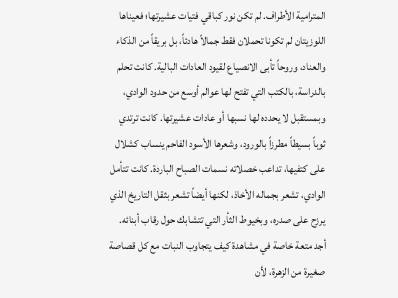المترامية الأطراف. لم تكن نور كباقي فتيات عشيرتها؛ فعيناها اللوزيتان لم تكونا تحملان فقط جمالاً هادئاً، بل بريقاً من الذكاء والعناد، وروحاً تأبى الانصياع لقيود العادات البالية. كانت تحلم بالدراسة، بالكتب التي تفتح لها عوالم أوسع من حدود الوادي، وبمستقبل لا يحدده لها نسبها أو عادات عشيرتها. كانت ترتدي ثوباً بسيطاً مطرزاً بالورود، وشعرها الأسود الفاحم ينساب كشلال على كتفيها، تداعب خصلاته نسمات الصباح الباردة. كانت تتأمل الوادي، تشعر بجماله الأخاذ، لكنها أيضاً تشعر بثقل التاريخ الذي يرزح على صدره، وبخيوط الثأر التي تتشابك حول رقاب أبنائه.
أجد متعة خاصة في مشاهدة كيف يتجاوب النبات مع كل قصاصة صغيرة من الزهرة، لأن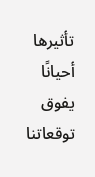تأثيرها أحيانًا يفوق توقعاتنا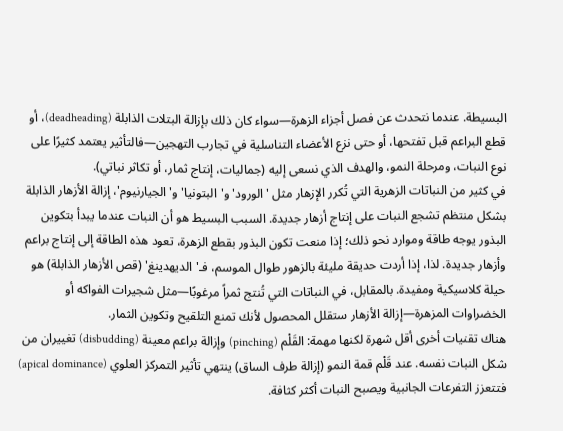البسيطة. عندما نتحدث عن فصل أجزاء الزهرة—سواء كان ذلك بإزالة البتلات الذابلة (deadheading)، أو قطع البراعم قبل تفتحها، أو حتى نزع الأعضاء التناسلية في تجارب التهجين—فالتأثير يعتمد كثيرًا على نوع النبات، ومرحلة النمو، والهدف الذي نسعى إليه (جماليات، إنتاج ثمار، أو تكاثر نباتي).
في كثير من النباتات الزهرية التي تُكرر الإزهار مثل 'الورود' و'البتونيا' و'الجيارنيوم'، إزالة الأزهار الذابلة بشكل منتظم تشجع النبات على إنتاج أزهار جديدة. السبب البسيط هو أن النبات عندما يبدأ بتكوين البذور يوجه طاقة وموارد نحو ذلك؛ إذا منعت تكون البذور بقطع الزهرة، تعود هذه الطاقة إلى إنتاج براعم وأزهار جديدة. لذا، إذا أردت حديقة مليئة بالزهور طوال الموسم، فـ'الديهدينغ' (قص الأزهار الذابلة) هو حيلة كلاسيكية ومفيدة. بالمقابل، في النباتات التي تُنتج ثمراً مرغوبًا—مثل شجيرات الفواكه أو الخضراوات المزهرة—إزالة الأزهار ستقلل المحصول لأنك تمنع التلقيح وتكوين الثمار.
هناك تقنيات أخرى أقل شهرة لكنها مهمة: القَلْم (pinching) وإزالة براعم معينة (disbudding) تغييران من شكل النبات نفسه. عند قَلْم قمة النمو (إزالة طرف الساق) ينتهي تأثير التمركز العلوي (apical dominance) فتتعزز التفرعات الجانبية ويصبح النبات أكثر كثافة.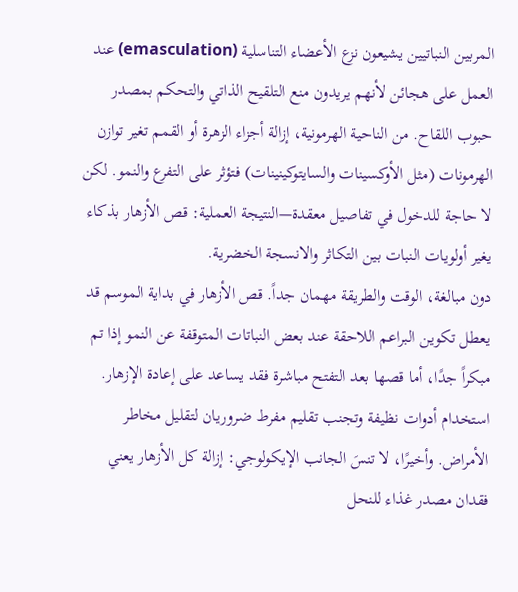المربين النباتيين يشيعون نزع الأعضاء التناسلية (emasculation) عند العمل على هجائن لأنهم يريدون منع التلقيح الذاتي والتحكم بمصدر حبوب اللقاح. من الناحية الهرمونية، إزالة أجزاء الزهرة أو القمم تغير توازن الهرمونات (مثل الأوكسينات والسايتوكينينات) فتؤثر على التفرع والنمو. لكن لا حاجة للدخول في تفاصيل معقدة—النتيجة العملية: قص الأزهار بذكاء يغير أولويات النبات بين التكاثر والانسجة الخضرية.
دون مبالغة، الوقت والطريقة مهمان جداً. قص الأزهار في بداية الموسم قد يعطل تكوين البراعم اللاحقة عند بعض النباتات المتوقفة عن النمو إذا تم مبكراً جدًا، أما قصها بعد التفتح مباشرة فقد يساعد على إعادة الإزهار. استخدام أدوات نظيفة وتجنب تقليم مفرط ضروريان لتقليل مخاطر الأمراض. وأخيرًا، لا تنسَ الجانب الإيكولوجي: إزالة كل الأزهار يعني فقدان مصدر غذاء للنحل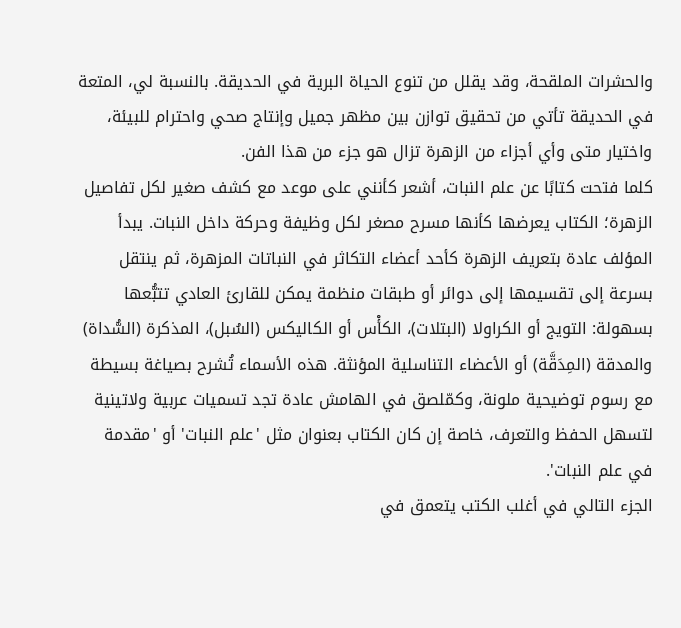والحشرات الملقحة، وقد يقلل من تنوع الحياة البرية في الحديقة. بالنسبة لي، المتعة في الحديقة تأتي من تحقيق توازن بين مظهر جميل وإنتاج صحي واحترام للبيئة، واختيار متى وأي أجزاء من الزهرة تزال هو جزء من هذا الفن.
كلما فتحت كتابًا عن علم النبات، أشعر كأنني على موعد مع كشف صغير لكل تفاصيل الزهرة؛ الكتاب يعرضها كأنها مسرح مصغر لكل وظيفة وحركة داخل النبات. يبدأ المؤلف عادة بتعريف الزهرة كأحد أعضاء التكاثر في النباتات المزهرة، ثم ينتقل بسرعة إلى تقسيمها إلى دوائر أو طبقات منظمة يمكن للقارئ العادي تتبُّعها بسهولة: التويج أو الكراولا (البتلات)، الكأْس أو الكاليكس (السُبل)، المذكرة (السُّداة) والمدقة (المِدَقَّة) أو الأعضاء التناسلية المؤنثة. هذه الأسماء تُشرح بصياغة بسيطة مع رسوم توضيحية ملونة، وكمّلصق في الهامش عادة تجد تسميات عربية ولاتينية لتسهل الحفظ والتعرف، خاصة إن كان الكتاب بعنوان مثل 'علم النبات' أو 'مقدمة في علم النبات'.
الجزء التالي في أغلب الكتب يتعمق في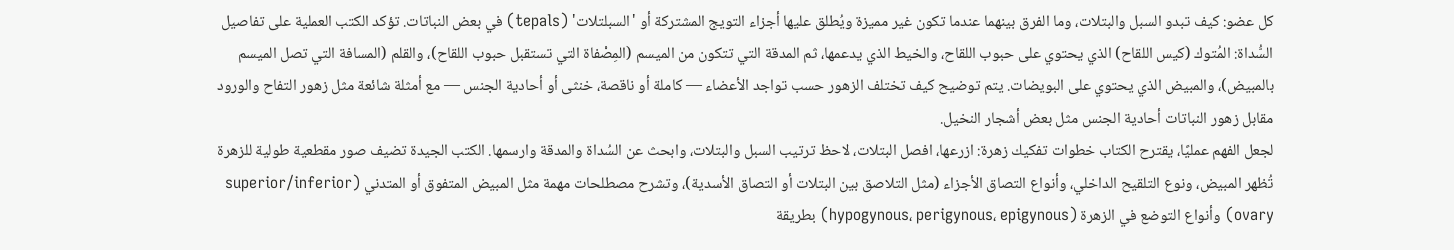كل عضو: كيف تبدو السبل والبتلات، وما الفرق بينهما عندما تكون غير مميزة ويُطلق عليها أجزاء التويج المشتركة أو 'السبلتلات' (tepals) في بعض النباتات. تؤكد الكتب العملية على تفاصيل السُّداة: المُتوك (كيس اللقاح) الذي يحتوي على حبوب اللقاح، والخيط الذي يدعمها، ثم المدقة التي تتكون من الميسم (المِصْفاة التي تستقبل حبوب اللقاح)، والقلم (المسافة التي تصل الميسم بالمبيض)، والمبيض الذي يحتوي على البويضات. يتم توضيح كيف تختلف الزهور حسب تواجد الأعضاء — كاملة أو ناقصة، خنثى أو أحادية الجنس — مع أمثلة شائعة مثل زهور التفاح والورود مقابل زهور النباتات أحادية الجنس مثل بعض أشجار النخيل.
لجعل الفهم عمليًا، يقترح الكتاب خطوات تفكيك زهرة: ازرعها، افصل البتلات، لاحظ ترتيب السبل والبتلات، وابحث عن السُداة والمدقة وارسمها. الكتب الجيدة تضيف صور مقطعية طولية للزهرة تُظهر المبيض، ونوع التلقيح الداخلي، وأنواع التصاق الأجزاء (مثل التلاصق بين البتلات أو التصاق الأسدية)، وتشرح مصطلحات مهمة مثل المبيض المتفوق أو المتدني (superior/inferior ovary) وأنواع التوضع في الزهرة (hypogynous، perigynous، epigynous) بطريقة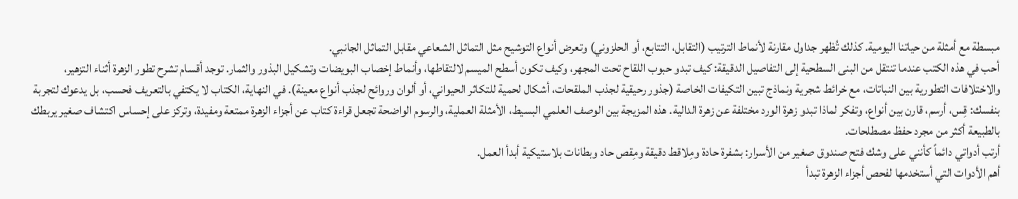مبسطة مع أمثلة من حياتنا اليومية. كذلك تُظهر جداول مقارنة لأنماط الترتيب (التقابل، التتابع، أو الحلزوني) وتعرض أنواع التوشيح مثل التماثل الشعاعي مقابل التماثل الجانبي.
أحب في هذه الكتب عندما تنتقل من البنى السطحية إلى التفاصيل الدقيقة: كيف تبدو حبوب اللقاح تحت المجهر، وكيف تكون أسطح الميسم لالتقاطها، وأنماط إخصاب البويضات وتشكيل البذور والثمار. توجد أقسام تشرح تطور الزهرة أثناء التزهير، والاختلافات التطورية بين النباتات، مع خرائط شجرية ونماذج تبين التكيفات الخاصة (جذور رحيقية لجذب الملقحات، أشكال لحمية للتكاثر الحيواني، أو ألوان وروائح لجذب أنواع معينة). في النهاية، الكتاب لا يكتفي بالتعريف فحسب، بل يدعوك لتجربة بنفسك: قِس، أرسم، قارن بين أنواع، وتفكر لماذا تبدو زهرة الورد مختلفة عن زهرة الدالية. هذه المزيجة بين الوصف العلمي البسيط، الأمثلة العملية، والرسوم الواضحة تجعل قراءة كتاب عن أجزاء الزهرة ممتعة ومفيدة، وتركز على إحساس اكتشاف صغير يربطك بالطبيعة أكثر من مجرد حفظ مصطلحات.
أرتب أدواتي دائماً كأنني على وشك فتح صندوق صغير من الأسرار: بشفرة حادة ومِلاقط دقيقة ومِقص حاد وبطانات بلاستيكية أبدأ العمل.
أهم الأدوات التي أستخدمها لفحص أجزاء الزهرة تبدأ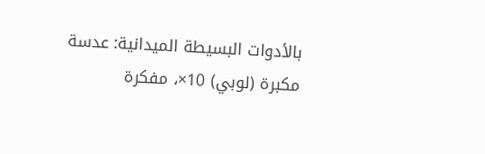بالأدوات البسيطة الميدانية: عدسة مكبرة (لوبي) 10×، مفكرة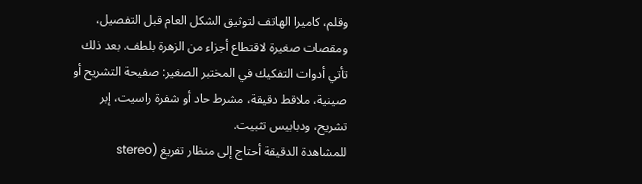وقلم، كاميرا الهاتف لتوثيق الشكل العام قبل التفصيل، ومقصات صغيرة لاقتطاع أجزاء من الزهرة بلطف. بعد ذلك تأتي أدوات التفكيك في المختبر الصغير: صفيحة التشريح أو صينية، ملاقط دقيقة، مشرط حاد أو شفرة راسيت، إبر تشريح، ودبابيس تثبيت.
للمشاهدة الدقيقة أحتاج إلى منظار تفريغ (stereo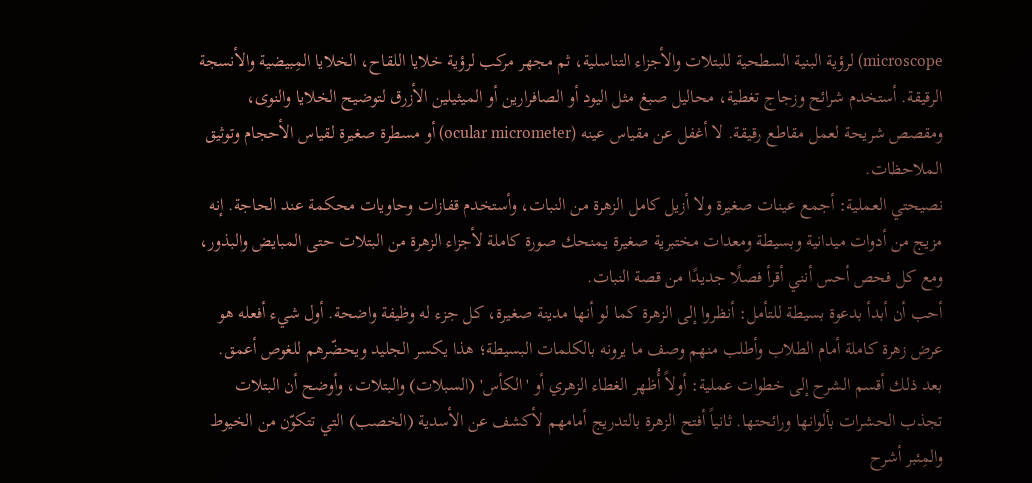microscope) لرؤية البنية السطحية للبتلات والأجزاء التناسلية، ثم مجهر مركب لرؤية خلايا اللقاح، الخلايا المِبيضية والأنسجة الرقيقة. أستخدم شرائح وزجاج تغطية، محاليل صبغ مثل اليود أو الصافرارين أو الميثيلين الأزرق لتوضيح الخلايا والنوى، ومقصص شريحة لعمل مقاطع رقيقة. لا أغفل عن مقياس عينه (ocular micrometer) أو مسطرة صغيرة لقياس الأحجام وتوثيق الملاحظات.
نصيحتي العملية: أجمع عينات صغيرة ولا أزيل كامل الزهرة من النبات، وأستخدم قفازات وحاويات محكمة عند الحاجة. إنه مزيج من أدوات ميدانية وبسيطة ومعدات مختبرية صغيرة يمنحك صورة كاملة لأجزاء الزهرة من البتلات حتى المبايض والبذور، ومع كل فحص أحس أنني أقرأ فصلًا جديدًا من قصة النبات.
أحب أن أبدأ بدعوة بسيطة للتأمل: أنظروا إلى الزهرة كما لو أنها مدينة صغيرة، كل جزء له وظيفة واضحة. أول شيء أفعله هو عرض زهرة كاملة أمام الطلاب وأطلب منهم وصف ما يرونه بالكلمات البسيطة؛ هذا يكسر الجليد ويحضّرهم للغوص أعمق.
بعد ذلك أقسم الشرح إلى خطوات عملية: أولاً أُظهر الغطاء الزهري أو 'الكأس' (السبلات) والبتلات، وأوضح أن البتلات تجذب الحشرات بألوانها ورائحتها. ثانياً أفتح الزهرة بالتدريج أمامهم لأكشف عن الأسدية (الخصب) التي تتكوّن من الخيوط والمِئبر أشرح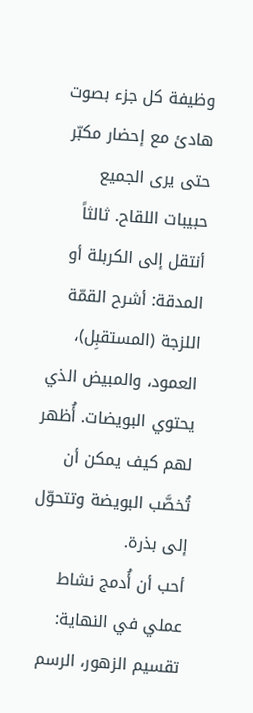وظيفة كل جزء بصوت هادئ مع إحضار مكبّر حتى يرى الجميع حبيبات اللقاح. ثالثاً أنتقل إلى الكربلة أو المدقة: أشرح القمّة اللزجة (المستقبِل)، العمود، والمبيض الذي يحتوي البويضات. أُظهر لهم كيف يمكن أن تُخصَّب البويضة وتتحوّل إلى بذرة.
أحب أن أُدمج نشاط عملي في النهاية: تقسيم الزهور، الرسم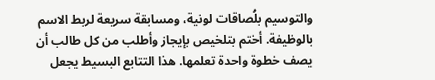والتوسيم بلُصاقات لونية، ومسابقة سريعة لربط الاسم بالوظيفة. أختم بتلخيص بإيجاز وأطلب من كل طالب أن يصف خطوة واحدة تعلمها. هذا التتابع البسيط يجعل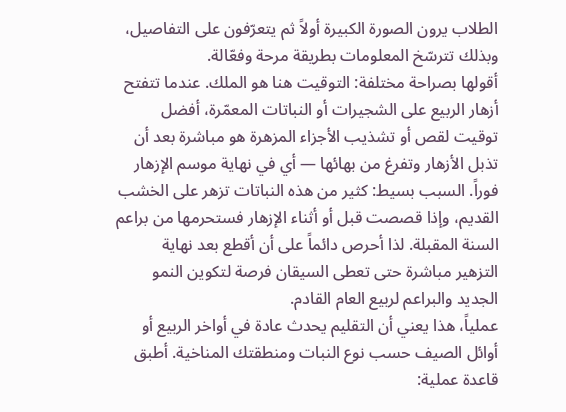الطلاب يرون الصورة الكبيرة أولاً ثم يتعرّفون على التفاصيل، وبذلك تترسّخ المعلومات بطريقة مرحة وفعّالة.
أقولها بصراحة مختلفة: التوقيت هنا هو الملك. عندما تتفتح أزهار الربيع على الشجيرات أو النباتات المعمّرة، أفضل توقيت لقص أو تشذيب الأجزاء المزهرة هو مباشرة بعد أن تذبل الأزهار وتفرغ من بهائها — أي في نهاية موسم الإزهار فوراً. السبب بسيط: كثير من هذه النباتات تزهر على الخشب القديم، وإذا قصصت قبل أو أثناء الإزهار فستحرمها من براعم السنة المقبلة. لذا أحرص دائماً على أن أقطع بعد نهاية التزهير مباشرة حتى تعطى السيقان فرصة لتكوين النمو الجديد والبراعم لربيع العام القادم.
عملياً، هذا يعني أن التقليم يحدث عادة في أواخر الربيع أو أوائل الصيف حسب نوع النبات ومنطقتك المناخية. أطبق قاعدة عملية: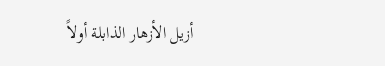أزيل الأزهار الذابلة أولاً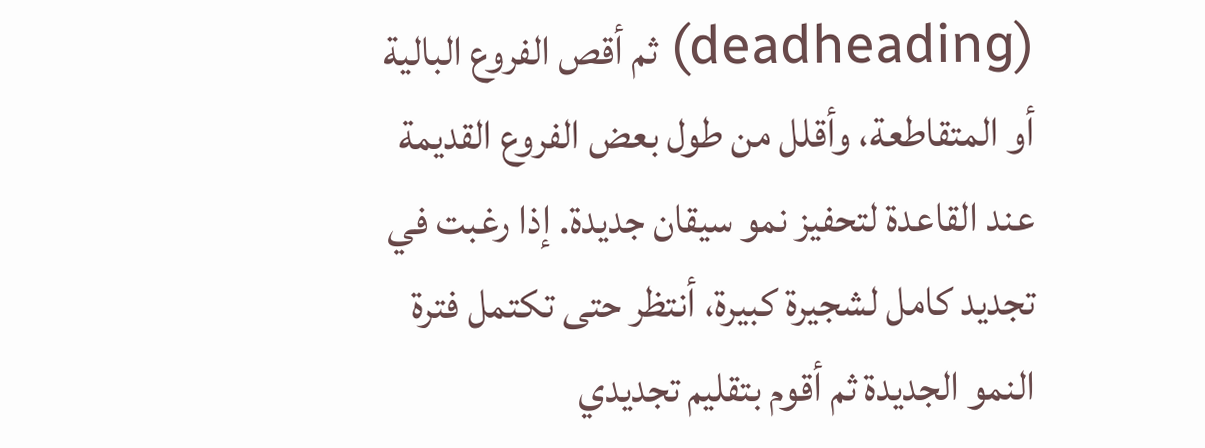(deadheading) ثم أقص الفروع البالية أو المتقاطعة، وأقلل من طول بعض الفروع القديمة عند القاعدة لتحفيز نمو سيقان جديدة. إذا رغبت في تجديد كامل لشجيرة كبيرة، أنتظر حتى تكتمل فترة النمو الجديدة ثم أقوم بتقليم تجديدي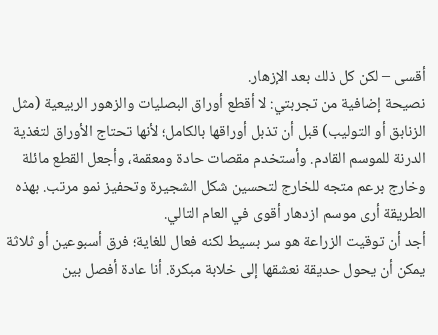أقسى – لكن كل ذلك بعد الإزهار.
نصيحة إضافية من تجربتي: لا أقطع أوراق البصليات والزهور الربيعية (مثل الزنابق أو التوليب) قبل أن تذبل أوراقها بالكامل؛ لأنها تحتاج الأوراق لتغذية الدرنة للموسم القادم. وأستخدم مقصات حادة ومعقمة، وأجعل القطع مائلة وخارج برعم متجه للخارج لتحسين شكل الشجيرة وتحفيز نمو مرتب. بهذه الطريقة أرى موسم ازدهار أقوى في العام التالي.
أجد أن توقيت الزراعة هو سر بسيط لكنه فعال للغاية؛ فرق أسبوعين أو ثلاثة يمكن أن يحول حديقة نعشقها إلى خلابة مبكرة. أنا عادة أفصل بين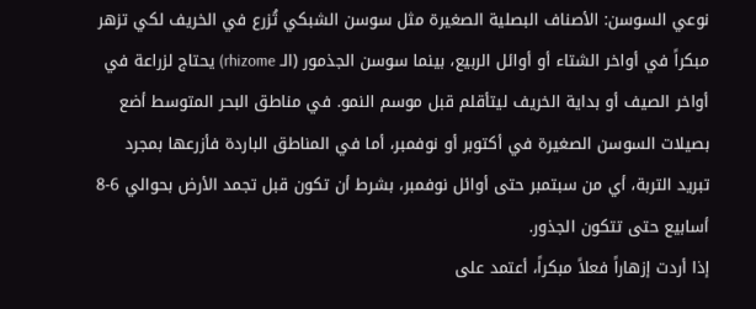نوعي السوسن: الأصناف البصلية الصغيرة مثل سوسن الشبكي تُزرع في الخريف لكي تزهر مبكراً في أواخر الشتاء أو أوائل الربيع، بينما سوسن الجذمور (الـ rhizome) يحتاج لزراعة في أواخر الصيف أو بداية الخريف ليتأقلم قبل موسم النمو. في مناطق البحر المتوسط أضع بصيلات السوسن الصغيرة في أكتوبر أو نوفمبر، أما في المناطق الباردة فأزرعها بمجرد تبريد التربة، أي من سبتمبر حتى أوائل نوفمبر، بشرط أن تكون قبل تجمد الأرض بحوالي 6-8 أسابيع حتى تتكون الجذور.
إذا أردت إزهاراً فعلاً مبكراً، أعتمد على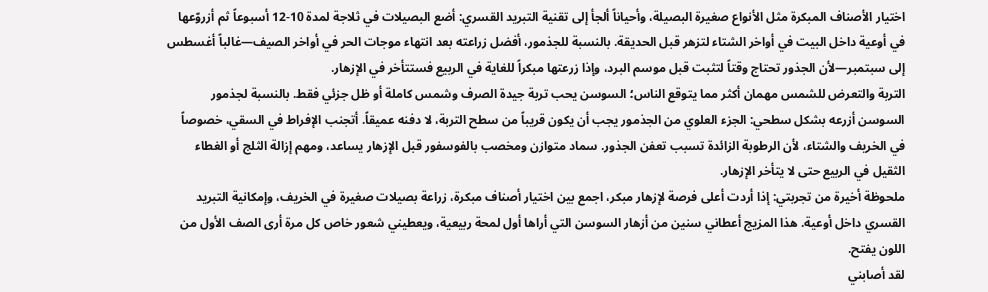اختيار الأصناف المبكرة مثل الأنواع صغيرة البصيلة، وأحياناً ألجأ إلى تقنية التبريد القسري: أضع البصيلات في ثلاجة لمدة 10-12 أسبوعاً ثم أزروّعها في أوعية داخل البيت في أواخر الشتاء لتزهر قبل الحديقة. بالنسبة للجذمور، أفضل زراعته بعد انتهاء موجات الحر في أواخر الصيف—غالباً أغسطس إلى سبتمبر—لأن الجذور تحتاج وقتاً لتثبت قبل موسم البرد، وإذا زرعتها مبكراً للغاية في الربيع فستتأخر في الإزهار.
التربة والتعرض للشمس مهمان أكثر مما يتوقع الناس؛ السوسن يحب تربة جيدة الصرف وشمس كاملة أو ظل جزئي فقط. بالنسبة لجذمور السوسن أزرعه بشكل سطحي: الجزء العلوي من الجذمور يجب أن يكون قريباً من سطح التربة، لا دفنه عميقاً. أتجنب الإفراط في السقي، خصوصاً في الخريف والشتاء، لأن الرطوبة الزائدة تسبب تعفن الجذور. سماد متوازن ومخصب بالفوسفور قبل الإزهار يساعد، ومهم إزالة الثلج أو الغطاء الثقيل في الربيع حتى لا يتأخر الإزهار.
ملحوظة أخيرة من تجربتي: إذا أردت أعلى فرصة لإزهار مبكر، اجمع بين اختيار أصناف مبكرة، زراعة بصيلات صغيرة في الخريف، وإمكانية التبريد القسري داخل أوعية. هذا المزيج أعطاني سنين من أزهار السوسن التي أراها أول لمحة ربيعية، ويعطيني شعور خاص كل مرة أرى الصف الأول من اللون يفتح.
لقد أصابني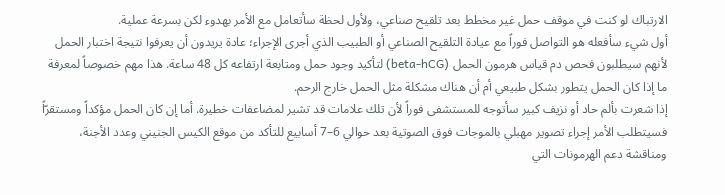الارتباك لو كنت في موقف حمل غير مخطط بعد تلقيح صناعي، ولأول لحظة سأتعامل مع الأمر بهدوء لكن بسرعة عملية.
أول شيء سأفعله هو التواصل فوراً مع عيادة التلقيح الصناعي أو الطبيب الذي أجرى الإجراء؛ عادة يريدون أن يعرفوا نتيجة اختبار الحمل لأنهم سيطلبون فحص دم قياس هرمون الحمل (beta-hCG) لتأكيد وجود حمل ومتابعة ارتفاعه كل 48 ساعة. هذا مهم خصوصاً لمعرفة ما إذا كان الحمل يتطور بشكل طبيعي أم أن هناك مشكلة مثل الحمل خارج الرحم.
إذا شعرت بألم حاد أو نزيف كبير سأتوجه للمستشفى فوراً لأن تلك علامات قد تشير لمضاعفات خطيرة. أما إن كان الحمل مؤكداً ومستقرّاً فسيتطلب الأمر إجراء تصوير مهبلي بالموجات فوق الصوتية بعد حوالي 6–7 أسابيع للتأكد من موقع الكيس الجنيني وعدد الأجنة، ومناقشة دعم الهرمونات التي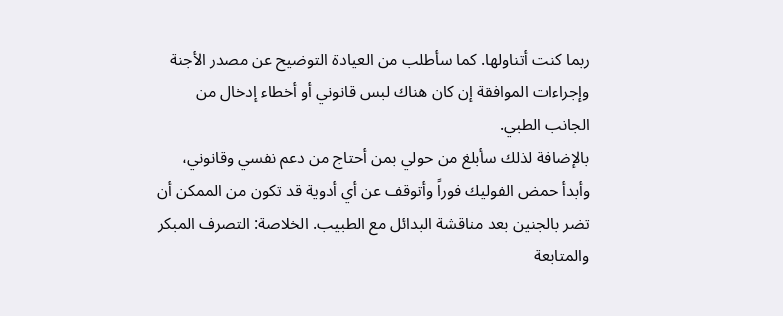ربما كنت أتناولها. كما سأطلب من العيادة التوضيح عن مصدر الأجنة وإجراءات الموافقة إن كان هناك لبس قانوني أو أخطاء إدخال من الجانب الطبي.
بالإضافة لذلك سأبلغ من حولي بمن أحتاج من دعم نفسي وقانوني، وأبدأ حمض الفوليك فوراً وأتوقف عن أي أدوية قد تكون من الممكن أن تضر بالجنين بعد مناقشة البدائل مع الطبيب. الخلاصة: التصرف المبكر والمتابعة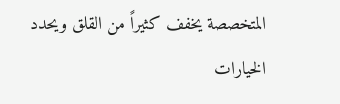المتخصصة يخفف كثيراً من القلق ويحدد الخيارات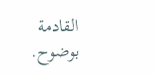القادمة بوضوح.